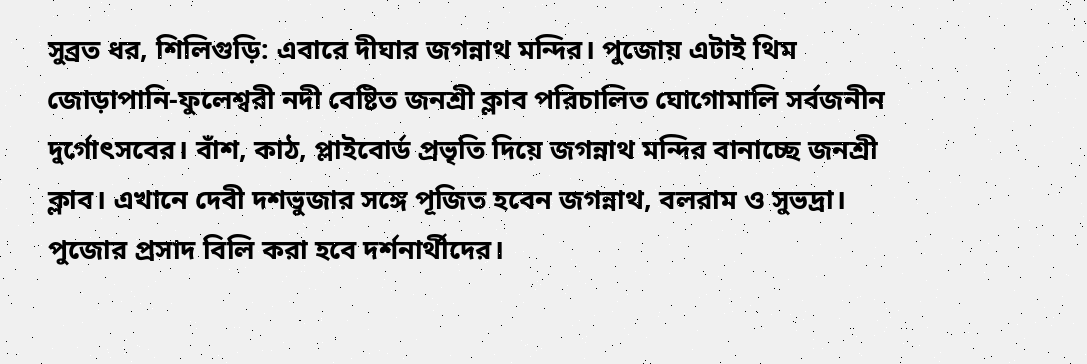সুব্রত ধর, শিলিগুড়ি: এবারে দীঘার জগন্নাথ মন্দির। পুজোয় এটাই থিম জোড়াপানি-ফুলেশ্বরী নদী বেষ্টিত জনশ্রী ক্লাব পরিচালিত ঘোগোমালি সর্বজনীন দুর্গোৎসবের। বাঁশ, কাঠ, প্লাইবোর্ড প্রভৃতি দিয়ে জগন্নাথ মন্দির বানাচ্ছে জনশ্রী ক্লাব। এখানে দেবী দশভুজার সঙ্গে পূজিত হবেন জগন্নাথ, বলরাম ও সুভদ্রা। পুজোর প্রসাদ বিলি করা হবে দর্শনার্থীদের।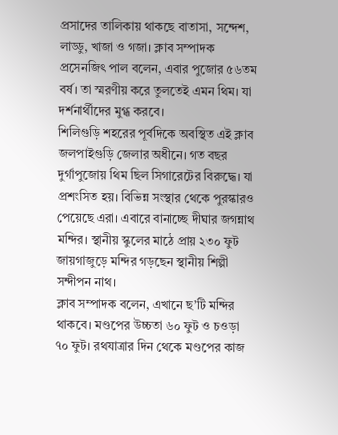প্রসাদের তালিকায় থাকছে বাতাসা, সন্দেশ, লাড্ডু, খাজা ও গজা। ক্লাব সম্পাদক প্রসেনজিৎ পাল বলেন, এবার পুজোর ৫৬তম বর্ষ। তা স্মরণীয় করে তুলতেই এমন থিম। যা দর্শনার্থীদের মুগ্ধ করবে।
শিলিগুড়ি শহরের পূর্বদিকে অবস্থিত এই ক্লাব জলপাইগুড়ি জেলার অধীনে। গত বছর দুর্গাপুজোয় থিম ছিল সিগারেটের বিরুদ্ধে। যা প্রশংসিত হয়। বিভিন্ন সংস্থার থেকে পুরস্কারও পেয়েছে এরা। এবারে বানাচ্ছে দীঘার জগন্নাথ মন্দির। স্থানীয় স্কুলের মাঠে প্রায় ২৩০ ফুট জায়গাজুড়ে মন্দির গড়ছেন স্থানীয় শিল্পী সন্দীপন নাথ।
ক্লাব সম্পাদক বলেন, এখানে ছ’টি মন্দির থাকবে। মণ্ডপের উচ্চতা ৬০ ফুট ও চওড়া ৭০ ফুট। রথযাত্রার দিন থেকে মণ্ডপের কাজ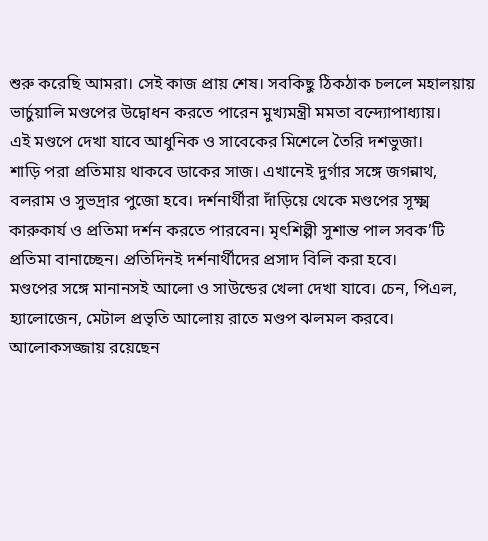শুরু করেছি আমরা। সেই কাজ প্রায় শেষ। সবকিছু ঠিকঠাক চললে মহালয়ায় ভার্চুয়ালি মণ্ডপের উদ্বোধন করতে পারেন মুখ্যমন্ত্রী মমতা বন্দ্যোপাধ্যায়।
এই মণ্ডপে দেখা যাবে আধুনিক ও সাবেকের মিশেলে তৈরি দশভুজা।
শাড়ি পরা প্রতিমায় থাকবে ডাকের সাজ। এখানেই দুর্গার সঙ্গে জগন্নাথ, বলরাম ও সুভদ্রার পুজো হবে। দর্শনার্থীরা দাঁড়িয়ে থেকে মণ্ডপের সূক্ষ্ম কারুকার্য ও প্রতিমা দর্শন করতে পারবেন। মৃৎশিল্পী সুশান্ত পাল সবক’টি প্রতিমা বানাচ্ছেন। প্রতিদিনই দর্শনার্থীদের প্রসাদ বিলি করা হবে।
মণ্ডপের সঙ্গে মানানসই আলো ও সাউন্ডের খেলা দেখা যাবে। চেন, পিএল, হ্যালোজেন, মেটাল প্রভৃতি আলোয় রাতে মণ্ডপ ঝলমল করবে। আলোকসজ্জায় রয়েছেন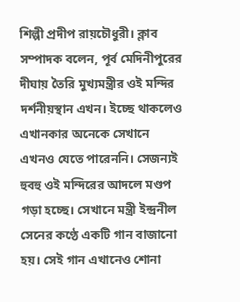শিল্পী প্রদীপ রায়চৌধুরী। ক্লাব সম্পাদক বলেন, পূর্ব মেদিনীপুরের দীঘায় তৈরি মুখ্যমন্ত্রীর ওই মন্দির দর্শনীয়স্থান এখন। ইচ্ছে থাকলেও এখানকার অনেকে সেখানে এখনও যেতে পারেননি। সেজন্যই হুবহু ওই মন্দিরের আদলে মণ্ডপ গড়া হচ্ছে। সেখানে মন্ত্রী ইন্দ্রনীল সেনের কণ্ঠে একটি গান বাজানো হয়। সেই গান এখানেও শোনা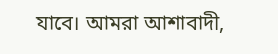যাবে। আমরা আশাবাদী,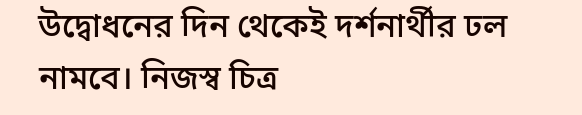উদ্বোধনের দিন থেকেই দর্শনার্থীর ঢল নামবে। নিজস্ব চিত্র